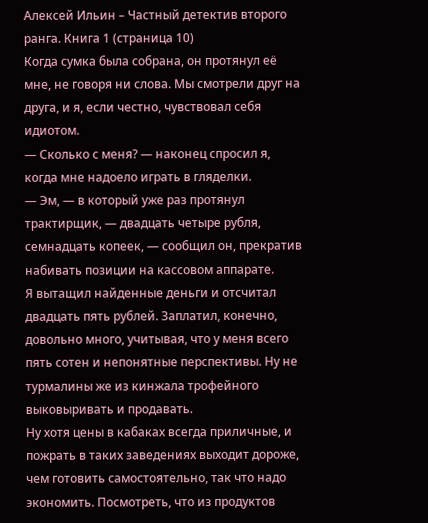Алексей Ильин – Частный детектив второго ранга. Книга 1 (страница 10)
Когда сумка была собрана, он протянул её мне, не говоря ни слова. Мы смотрели друг на друга, и я, если честно, чувствовал себя идиотом.
— Сколько с меня? — наконец спросил я, когда мне надоело играть в гляделки.
— Эм, — в который уже раз протянул трактирщик, — двадцать четыре рубля, семнадцать копеек, — сообщил он, прекратив набивать позиции на кассовом аппарате.
Я вытащил найденные деньги и отсчитал двадцать пять рублей. Заплатил, конечно, довольно много, учитывая, что у меня всего пять сотен и непонятные перспективы. Ну не турмалины же из кинжала трофейного выковыривать и продавать.
Ну хотя цены в кабаках всегда приличные, и пожрать в таких заведениях выходит дороже, чем готовить самостоятельно, так что надо экономить. Посмотреть, что из продуктов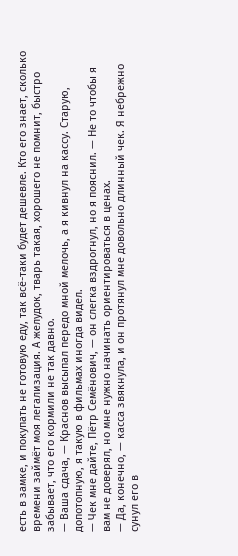есть в замке, и покупать не готовую еду, так всё-таки будет дешевле. Кто его знает, сколько времени займёт моя легализация. А желудок, тварь такая, хорошего не помнит, быстро забывает, что его кормили не так давно.
— Ваша сдача, — Краснов высыпал передо мной мелочь, а я кивнул на кассу. Старую, допотопную, я такую в фильмах иногда видел.
— Чек мне дайте, Пётр Семёнович, — он слегка вздрогнул, но я пояснил. — Не то чтобы я вам не доверял, но мне нужно начинать ориентироваться в ценах.
— Да, конечно, — касса звякнула, и он протянул мне довольно длинный чек. Я небрежно сунул его в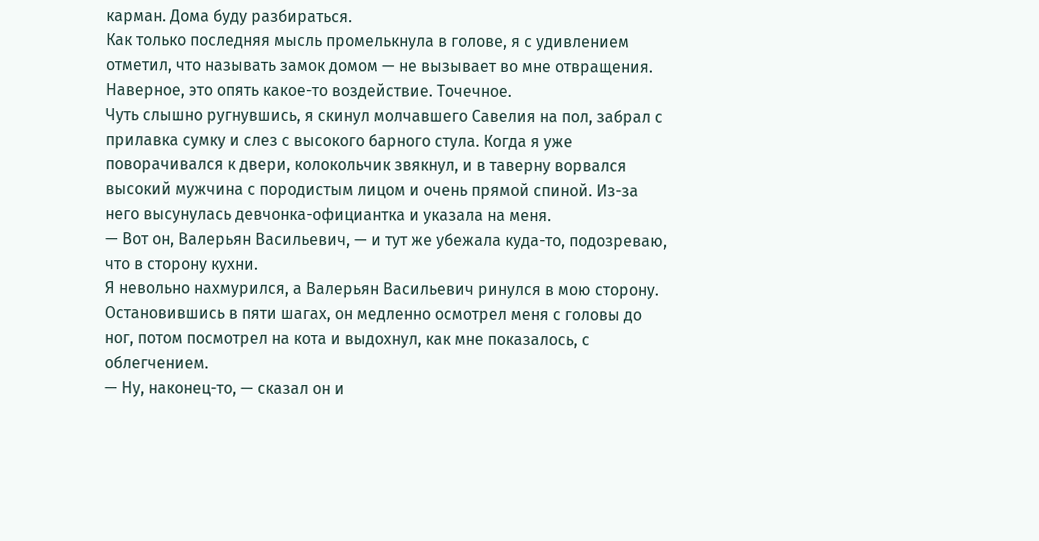карман. Дома буду разбираться.
Как только последняя мысль промелькнула в голове, я с удивлением отметил, что называть замок домом — не вызывает во мне отвращения. Наверное, это опять какое-то воздействие. Точечное.
Чуть слышно ругнувшись, я скинул молчавшего Савелия на пол, забрал с прилавка сумку и слез с высокого барного стула. Когда я уже поворачивался к двери, колокольчик звякнул, и в таверну ворвался высокий мужчина с породистым лицом и очень прямой спиной. Из-за него высунулась девчонка-официантка и указала на меня.
— Вот он, Валерьян Васильевич, — и тут же убежала куда-то, подозреваю, что в сторону кухни.
Я невольно нахмурился, а Валерьян Васильевич ринулся в мою сторону. Остановившись в пяти шагах, он медленно осмотрел меня с головы до ног, потом посмотрел на кота и выдохнул, как мне показалось, с облегчением.
— Ну, наконец-то, — сказал он и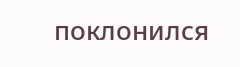поклонился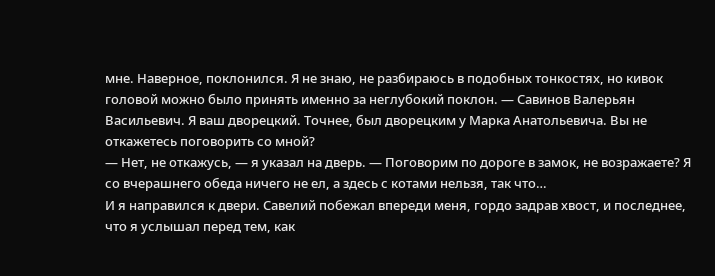мне. Наверное, поклонился. Я не знаю, не разбираюсь в подобных тонкостях, но кивок головой можно было принять именно за неглубокий поклон. — Савинов Валерьян Васильевич. Я ваш дворецкий. Точнее, был дворецким у Марка Анатольевича. Вы не откажетесь поговорить со мной?
— Нет, не откажусь, — я указал на дверь. — Поговорим по дороге в замок, не возражаете? Я со вчерашнего обеда ничего не ел, а здесь с котами нельзя, так что…
И я направился к двери. Савелий побежал впереди меня, гордо задрав хвост, и последнее, что я услышал перед тем, как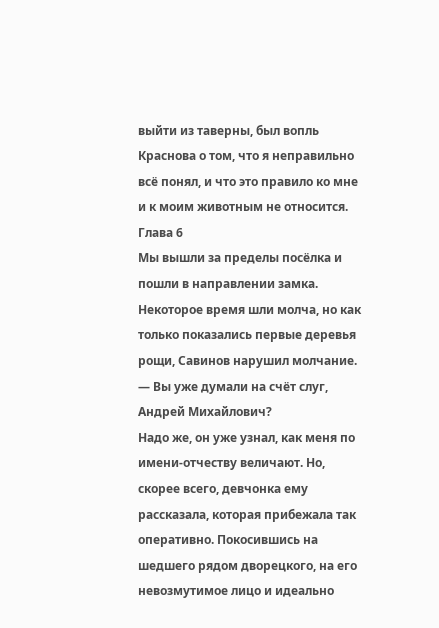выйти из таверны, был вопль Краснова о том, что я неправильно всё понял, и что это правило ко мне и к моим животным не относится.
Глава 6
Мы вышли за пределы посёлка и пошли в направлении замка. Некоторое время шли молча, но как только показались первые деревья рощи, Савинов нарушил молчание.
— Вы уже думали на счёт слуг, Андрей Михайлович?
Надо же, он уже узнал, как меня по имени-отчеству величают. Но, скорее всего, девчонка ему рассказала, которая прибежала так оперативно. Покосившись на шедшего рядом дворецкого, на его невозмутимое лицо и идеально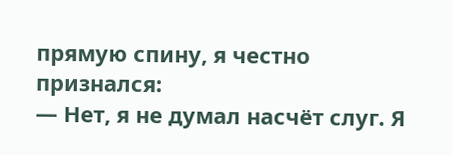прямую спину, я честно признался:
— Нет, я не думал насчёт слуг. Я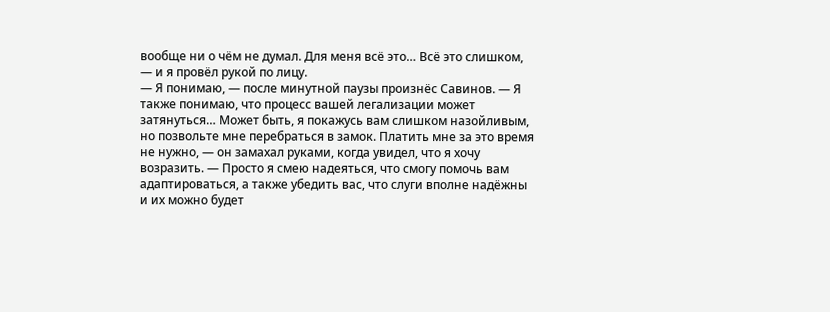вообще ни о чём не думал. Для меня всё это… Всё это слишком, — и я провёл рукой по лицу.
— Я понимаю, — после минутной паузы произнёс Савинов. — Я также понимаю, что процесс вашей легализации может затянуться… Может быть, я покажусь вам слишком назойливым, но позвольте мне перебраться в замок. Платить мне за это время не нужно, — он замахал руками, когда увидел, что я хочу возразить. — Просто я смею надеяться, что смогу помочь вам адаптироваться, а также убедить вас, что слуги вполне надёжны и их можно будет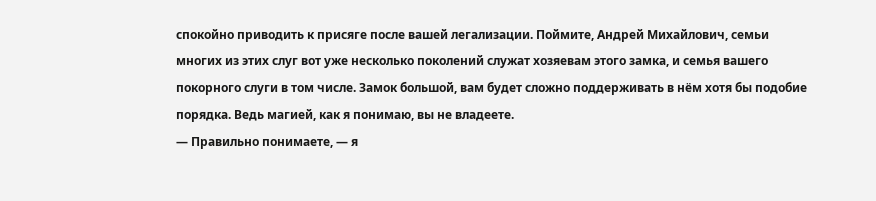спокойно приводить к присяге после вашей легализации. Поймите, Андрей Михайлович, семьи многих из этих слуг вот уже несколько поколений служат хозяевам этого замка, и семья вашего покорного слуги в том числе. Замок большой, вам будет сложно поддерживать в нём хотя бы подобие порядка. Ведь магией, как я понимаю, вы не владеете.
— Правильно понимаете, — я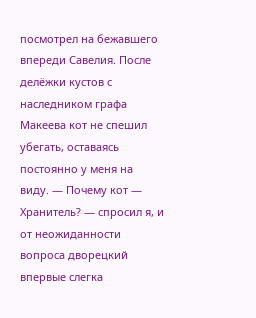посмотрел на бежавшего впереди Савелия. После делёжки кустов с наследником графа Макеева кот не спешил убегать, оставаясь постоянно у меня на виду. — Почему кот — Хранитель? — спросил я, и от неожиданности вопроса дворецкий впервые слегка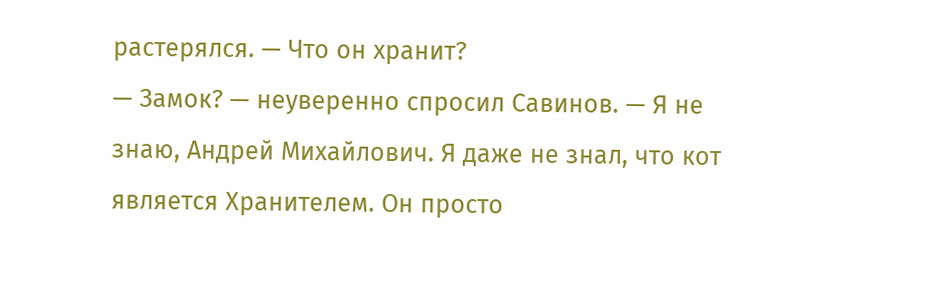растерялся. — Что он хранит?
— Замок? — неуверенно спросил Савинов. — Я не знаю, Андрей Михайлович. Я даже не знал, что кот является Хранителем. Он просто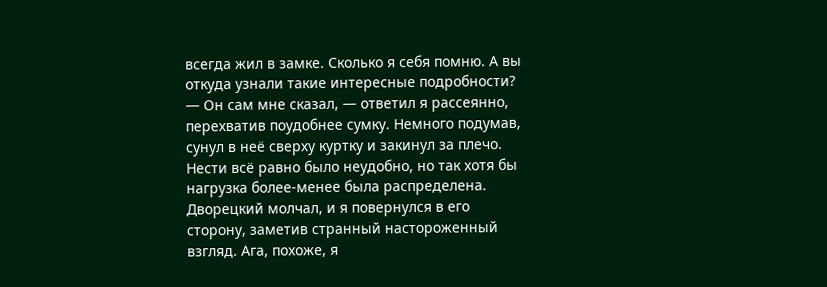всегда жил в замке. Сколько я себя помню. А вы откуда узнали такие интересные подробности?
— Он сам мне сказал, — ответил я рассеянно, перехватив поудобнее сумку. Немного подумав, сунул в неё сверху куртку и закинул за плечо. Нести всё равно было неудобно, но так хотя бы нагрузка более-менее была распределена.
Дворецкий молчал, и я повернулся в его сторону, заметив странный настороженный взгляд. Ага, похоже, я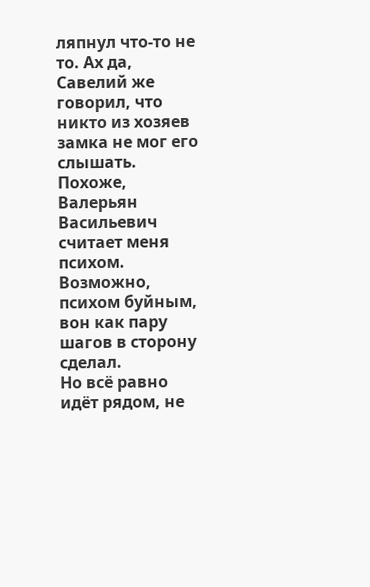ляпнул что-то не то. Ах да, Савелий же говорил, что никто из хозяев замка не мог его слышать. Похоже, Валерьян Васильевич считает меня психом. Возможно, психом буйным, вон как пару шагов в сторону сделал.
Но всё равно идёт рядом, не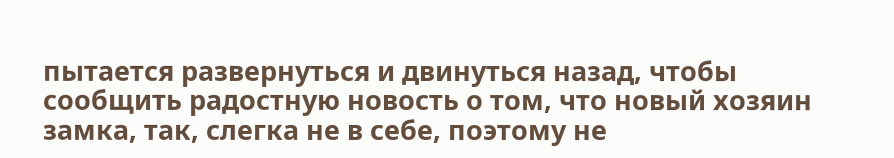пытается развернуться и двинуться назад, чтобы сообщить радостную новость о том, что новый хозяин замка, так, слегка не в себе, поэтому не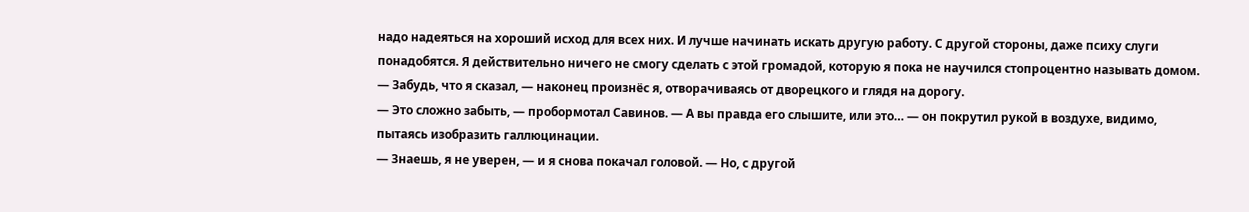надо надеяться на хороший исход для всех них. И лучше начинать искать другую работу. С другой стороны, даже психу слуги понадобятся. Я действительно ничего не смогу сделать с этой громадой, которую я пока не научился стопроцентно называть домом.
— Забудь, что я сказал, — наконец произнёс я, отворачиваясь от дворецкого и глядя на дорогу.
— Это сложно забыть, — пробормотал Савинов. — А вы правда его слышите, или это… — он покрутил рукой в воздухе, видимо, пытаясь изобразить галлюцинации.
— Знаешь, я не уверен, — и я снова покачал головой. — Но, с другой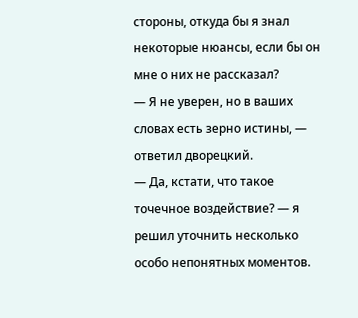стороны, откуда бы я знал некоторые нюансы, если бы он мне о них не рассказал?
— Я не уверен, но в ваших словах есть зерно истины, — ответил дворецкий.
— Да, кстати, что такое точечное воздействие? — я решил уточнить несколько особо непонятных моментов.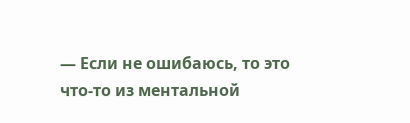— Если не ошибаюсь, то это что-то из ментальной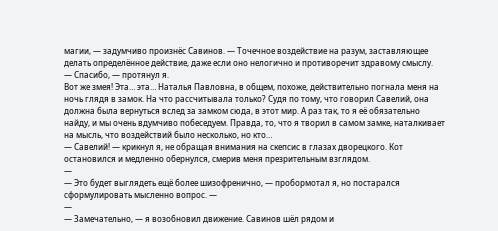магии, — задумчиво произнёс Савинов. — Точечное воздействие на разум, заставляющее делать определённое действие, даже если оно нелогично и противоречит здравому смыслу.
— Спасибо, — протянул я.
Вот же змея! Эта… эта… Наталья Павловна, в общем, похоже, действительно погнала меня на ночь глядя в замок. На что рассчитывала только? Судя по тому, что говорил Савелий, она должна была вернуться вслед за замком сюда, в этот мир. А раз так, то я её обязательно найду, и мы очень вдумчиво побеседуем. Правда, то, что я творил в самом замке, наталкивает на мысль, что воздействий было несколько, но кто…
— Савелий! — крикнул я, не обращая внимания на скепсис в глазах дворецкого. Кот остановился и медленно обернулся, смерив меня презрительным взглядом.
—
— Это будет выглядеть ещё более шизофренично, — пробормотал я, но постарался сформулировать мысленно вопрос. —
—
— Замечательно, — я возобновил движение. Савинов шёл рядом и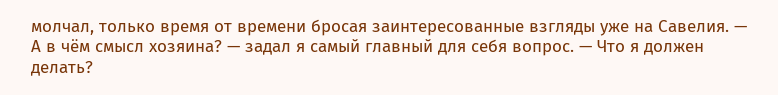молчал, только время от времени бросая заинтересованные взгляды уже на Савелия. — А в чём смысл хозяина? — задал я самый главный для себя вопрос. — Что я должен делать?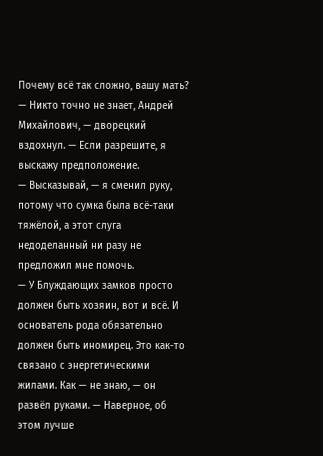Почему всё так сложно, вашу мать?
— Никто точно не знает, Андрей Михайлович, — дворецкий вздохнул. — Если разрешите, я выскажу предположение.
— Высказывай, — я сменил руку, потому что сумка была всё-таки тяжёлой, а этот слуга недоделанный ни разу не предложил мне помочь.
— У Блуждающих замков просто должен быть хозяин, вот и всё. И основатель рода обязательно должен быть иномирец. Это как-то связано с энергетическими жилами. Как — не знаю, — он развёл руками. — Наверное, об этом лучше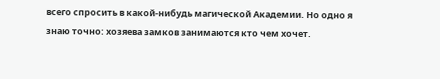всего спросить в какой-нибудь магической Академии. Но одно я знаю точно: хозяева замков занимаются кто чем хочет.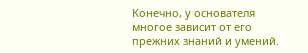Конечно, у основателя многое зависит от его прежних знаний и умений.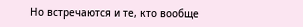Но встречаются и те, кто вообще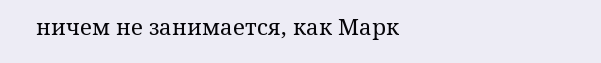ничем не занимается, как Марк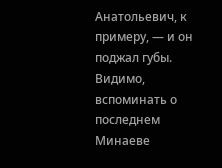Анатольевич, к примеру, — и он поджал губы. Видимо, вспоминать о последнем Минаеве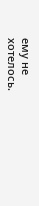ему не хотелось.